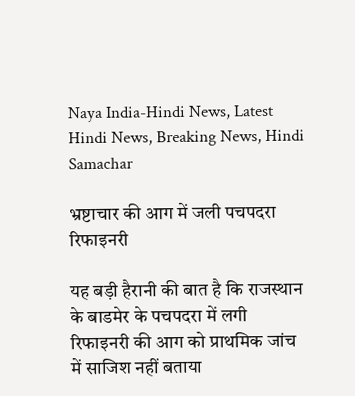Naya India-Hindi News, Latest Hindi News, Breaking News, Hindi Samachar

भ्रष्टाचार की आग में जली पचपदरा रिफाइनरी

यह बड़ी हैरानी की बात है कि राजस्थान के बाडमेर के पचपदरा में लगी रिफाइनरी की आग को प्राथमिक जांच में साजिश नहीं बताया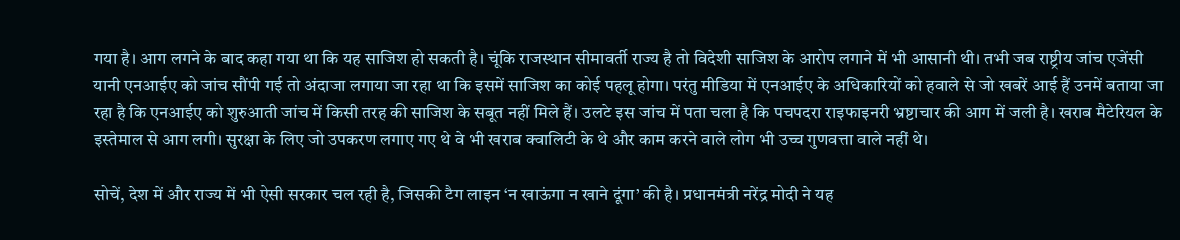गया है। आग लगने के बाद कहा गया था कि यह साजिश हो सकती है। चूंकि राजस्थान सीमावर्ती राज्य है तो विदेशी साजिश के आरोप लगाने में भी आसानी थी। तभी जब राष्ट्रीय जांच एजेंसी यानी एनआईए को जांच सौंपी गई तो अंदाजा लगाया जा रहा था कि इसमें साजिश का कोई पहलू होगा। परंतु मीडिया में एनआईए के अधिकारियों को हवाले से जो खबरें आई हैं उनमें बताया जा रहा है कि एनआईए को शुरुआती जांच में किसी तरह की साजिश के सबूत नहीं मिले हैं। उलटे इस जांच में पता चला है कि पचपदरा राइफाइनरी भ्रष्टाचार की आग में जली है। खराब मैटेरियल के इस्तेमाल से आग लगी। सुरक्षा के लिए जो उपकरण लगाए गए थे वे भी खराब क्वालिटी के थे और काम करने वाले लोग भी उच्च गुणवत्ता वाले नहीं थे।

सोचें, देश में और राज्य में भी ऐसी सरकार चल रही है, जिसकी टैग लाइन ‘न खाऊंगा न खाने दूंगा’ की है। प्रधानमंत्री नरेंद्र मोदी ने यह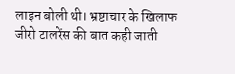लाइन बोली थी। भ्रष्टाचार के खिलाफ जीरो टालरेंस की बात कही जाती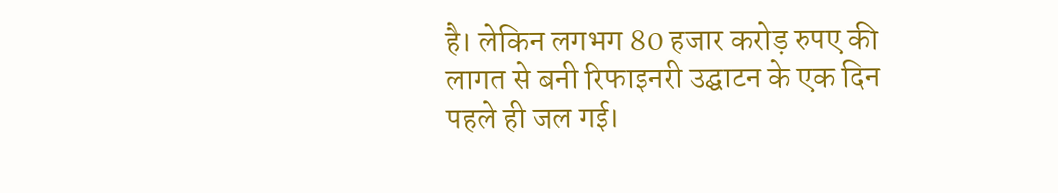है। लेकिन लगभग 80 हजार करोड़ रुपए की लागत से बनी रिफाइनरी उद्घाटन के एक दिन पहले ही जल गई।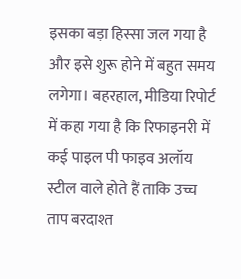इसका बड़ा हिस्सा जल गया है और इसे शुरू होने में बहुत समय लगेगा। बहरहाल, मीडिया रिपोर्ट में कहा गया है कि रिफाइनरी में कई पाइल पी फाइव अलॉय स्टील वाले होते हैं ताकि उच्च ताप बरदाश्त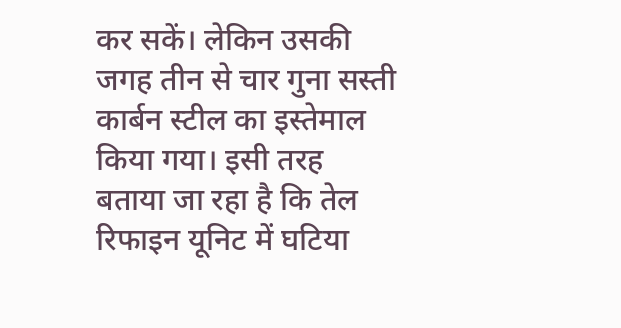कर सकें। लेकिन उसकी जगह तीन से चार गुना सस्ती कार्बन स्टील का इस्तेमाल किया गया। इसी तरह बताया जा रहा है कि तेल रिफाइन यूनिट में घटिया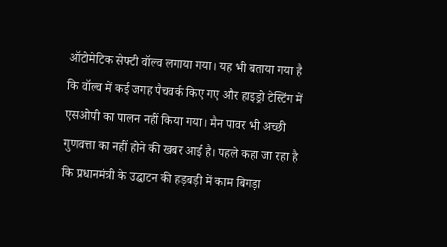ऑटोमेटिक सेफ्टी वॉल्व लगाया गया। यह भी बताया गया है कि वॉल्व में कई जगह पैचवर्क किए गए और हाइड्रो टेस्टिंग में एसओपी का पालन नहीं किया गया। मैन पावर भी अच्छी गुणवत्ता का नहीं होने की खबर आई है। पहले कहा जा रहा है कि प्रधानमंत्री के उद्घाटन की हड़बड़ी में काम बिगड़ा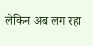लेकिन अब लग रहा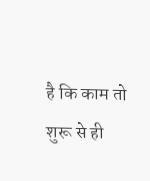है कि काम तो शुरू से ही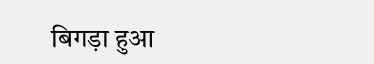बिगड़ा हुआ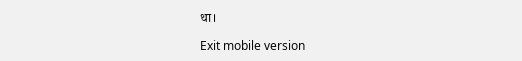था।

Exit mobile version